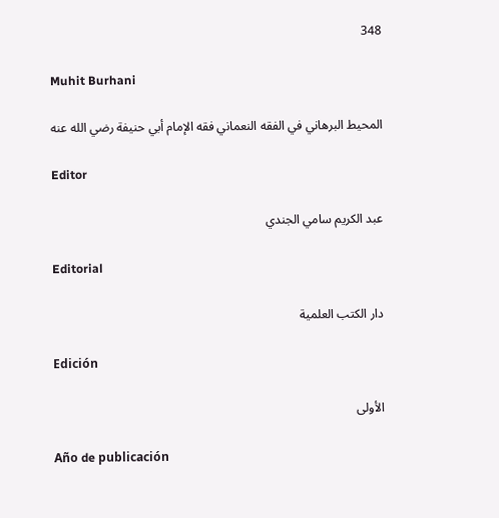348

Muhit Burhani

المحيط البرهاني في الفقه النعماني فقه الإمام أبي حنيفة رضي الله عنه

Editor

عبد الكريم سامي الجندي

Editorial

دار الكتب العلمية

Edición

الأولى

Año de publicación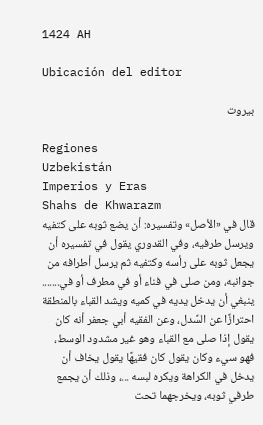1424 AH

Ubicación del editor

بيروت

Regiones
Uzbekistán
Imperios y Eras
Shahs de Khwarazm
قال في «الأصل» وتفسيره: أن يضع ثوبه على كتفيه ويرسل طرفيه، وفي القدوري يقول في تفسيره أن يجعل ثوبه على رأسه وكتفيه ثم يرسل أطرافه من جوانبه، ومن صلى في فناء أو في مطرف أو في....... ينبغي أن يدخل يديه في كميه ويشد القباء بالمنطقة احترازًا عن السَّدل، وعن الفقيه أبي جعفر أنه كان يقول إذا صلى مع القباء وهو غير مشدود الوسط، فهو سيء وكان يقول كان فقيهًا يقول يخاف أن يدخل في الكراهة ويكره لبسه ...، وذلك أن يجمع طرفي ثوبه، ويخرجهما تحت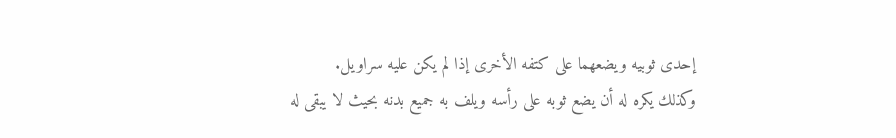إحدى ثوبيه ويضعهما على كتفه الأخرى إذا لم يكن عليه سراويل.
وكذلك يكره له أن يضع ثوبه على رأسه ويلف به جميع بدنه بحيث لا يبقى له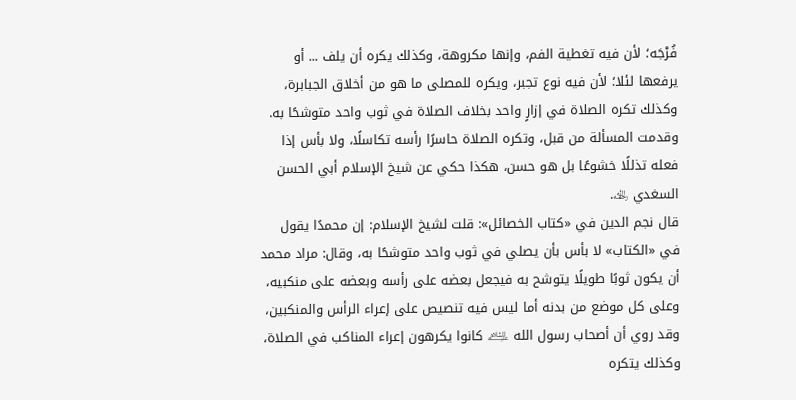فُرْجَه؛ لأن فيه تغطية الفم، وإنها مكروهة، وكذلك يكره أن يلف ... أو يرفعها لئلا؛ لأن فيه نوع تجبر، ويكره للمصلى ما هو من أخلاق الجبابرة، وكذلك تكره الصلاة في إزارٍ واحد بخلاف الصلاة في ثوب واحد متوشحًا به. وقدمت المسألة من قبل، وتكره الصلاة حاسرًا رأسه تكاسلًا، ولا بأس إذا فعله تذللًا خشوعًا بل هو حسن، هكذا حكي عن شيخ الإسلام أبي الحسن السغدي ﵀.
قال نجم الدين في «كتاب الخصائل»: قلت لشيخ الإسلام: إن محمدًا يقول في «الكتاب» لا بأس بأن يصلي في ثوب واحد متوشحًا به، وقال: مراد محمد أن يكون ثوبًا طويلًا يتوشح به فيجعل بعضه على رأسه وبعضه على منكبيه، وعلى كل موضع من بدنه أما ليس فيه تنصيص على إعراء الرأس والمنكبين، وقد روي أن أصحاب رسول الله ﵇ كانوا يكرهون إعراء المناكب في الصلاة، وكذلك يتكره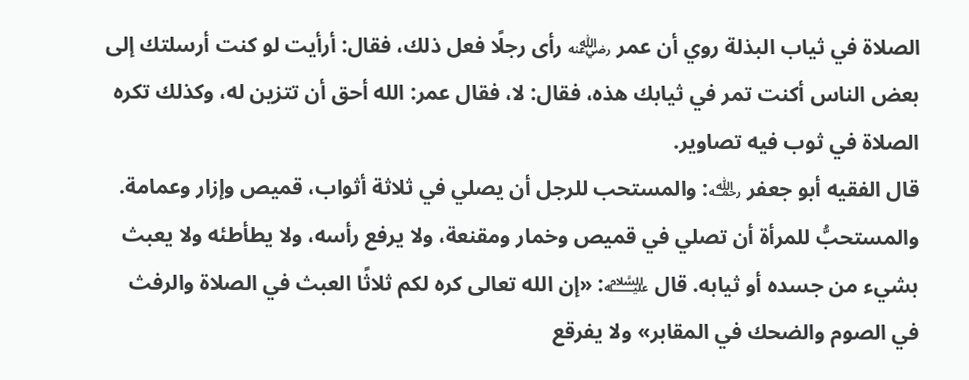الصلاة في ثياب البذلة روي أن عمر ﵁ رأى رجلًا فعل ذلك، فقال: أرأيت لو كنت أرسلتك إلى بعض الناس أكنت تمر في ثيابك هذه، فقال: لا، فقال عمر: الله أحق أن تتزين له، وكذلك تكره الصلاة في ثوب فيه تصاوير.
قال الفقيه أبو جعفر ﵀: والمستحب للرجل أن يصلي في ثلاثة أثواب، قميص وإزار وعمامة.
والمستحبُّ للمرأة أن تصلي في قميص وخمار ومقنعة، ولا يرفع رأسه، ولا يطأطئه ولا يعبث بشيء من جسده أو ثيابه. قال ﵇: «إن الله تعالى كره لكم ثلاثًا العبث في الصلاة والرفث في الصوم والضحك في المقابر» ولا يفرقع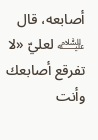أصابعه، قال ﵇ لعليّ «لا تفرقع أصابعك وأنت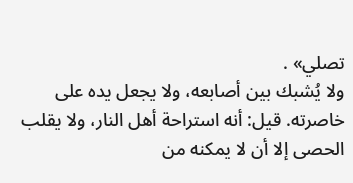تصلي» .
ولا يُشبك بين أصابعه، ولا يجعل يده على خاصرته. قيل: أنه استراحة أهل النار، ولا يقلب الحصى إلا أن لا يمكنه من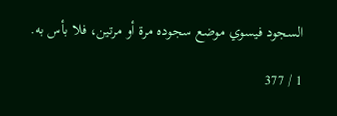السجود فيسوي موضع سجوده مرة أو مرتين، فلا بأس به.

1 / 377